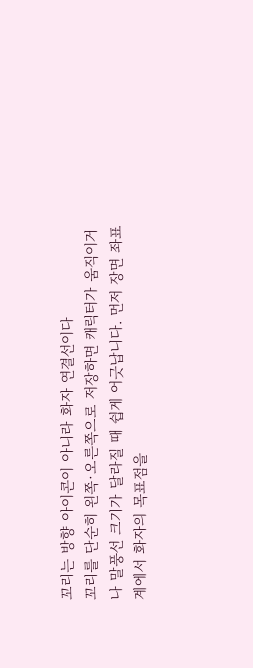꼬리는 방향 아이콘이 아니라 화자 연결선이다
꼬리를 단순히 왼쪽·오른쪽으로 저장하면 캐릭터가 움직이거나 말풍선 크기가 달라질 때 쉽게 어긋납니다. 먼저 장면 좌표계에서 화자의 목표점을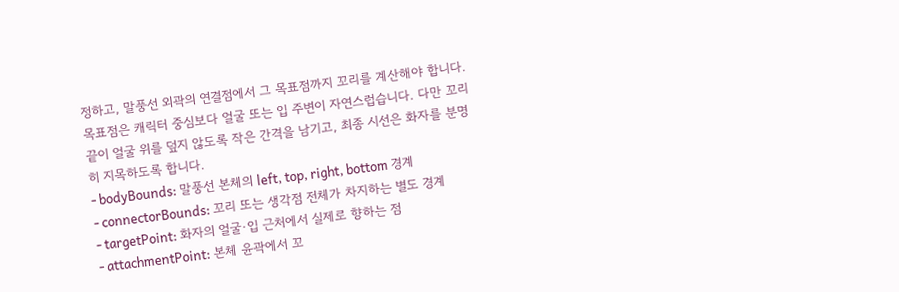정하고, 말풍선 외곽의 연결점에서 그 목표점까지 꼬리를 계산해야 합니다.
목표점은 캐릭터 중심보다 얼굴 또는 입 주변이 자연스럽습니다. 다만 꼬리 끝이 얼굴 위를 덮지 않도록 작은 간격을 남기고, 최종 시선은 화자를 분명히 지목하도록 합니다.
- bodyBounds: 말풍선 본체의 left, top, right, bottom 경계
- connectorBounds: 꼬리 또는 생각점 전체가 차지하는 별도 경계
- targetPoint: 화자의 얼굴·입 근처에서 실제로 향하는 점
- attachmentPoint: 본체 윤곽에서 꼬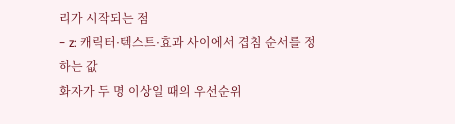리가 시작되는 점
- z: 캐릭터·텍스트·효과 사이에서 겹침 순서를 정하는 값
화자가 두 명 이상일 때의 우선순위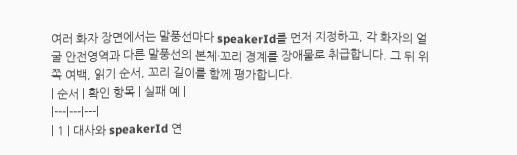여러 화자 장면에서는 말풍선마다 speakerId를 먼저 지정하고, 각 화자의 얼굴 안전영역과 다른 말풍선의 본체·꼬리 경계를 장애물로 취급합니다. 그 뒤 위쪽 여백, 읽기 순서, 꼬리 길이를 함께 평가합니다.
| 순서 | 확인 항목 | 실패 예 |
|---|---|---|
| 1 | 대사와 speakerId 연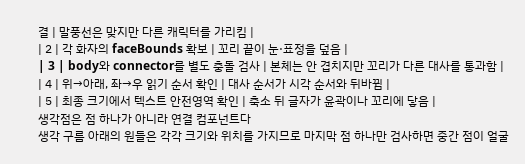결 | 말풍선은 맞지만 다른 캐릭터를 가리킴 |
| 2 | 각 화자의 faceBounds 확보 | 꼬리 끝이 눈·표정을 덮음 |
| 3 | body와 connector를 별도 충돌 검사 | 본체는 안 겹치지만 꼬리가 다른 대사를 통과함 |
| 4 | 위→아래, 좌→우 읽기 순서 확인 | 대사 순서가 시각 순서와 뒤바뀜 |
| 5 | 최종 크기에서 텍스트 안전영역 확인 | 축소 뒤 글자가 윤곽이나 꼬리에 닿음 |
생각점은 점 하나가 아니라 연결 컴포넌트다
생각 구름 아래의 원들은 각각 크기와 위치를 가지므로 마지막 점 하나만 검사하면 중간 점이 얼굴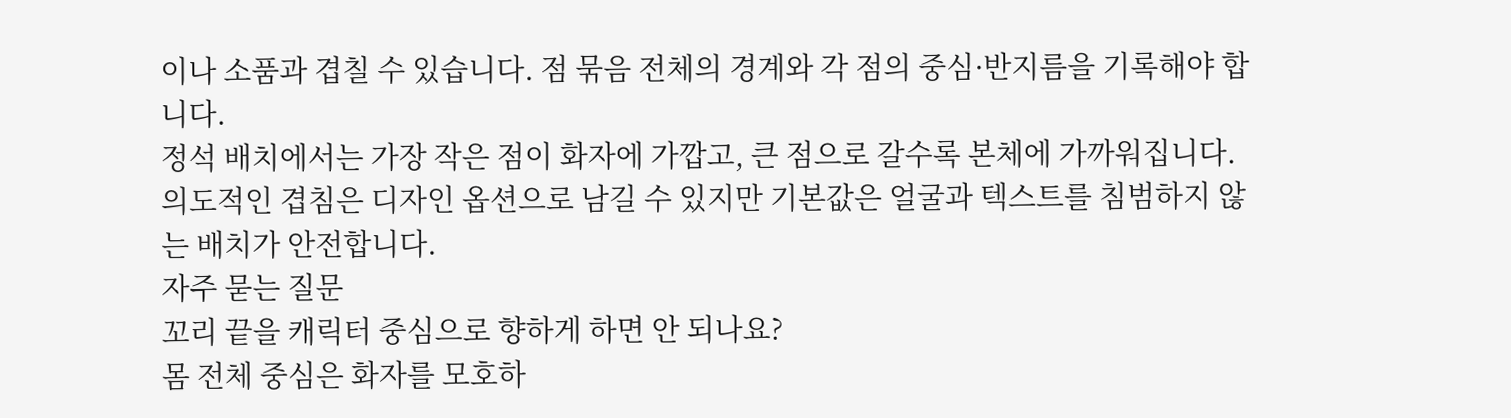이나 소품과 겹칠 수 있습니다. 점 묶음 전체의 경계와 각 점의 중심·반지름을 기록해야 합니다.
정석 배치에서는 가장 작은 점이 화자에 가깝고, 큰 점으로 갈수록 본체에 가까워집니다. 의도적인 겹침은 디자인 옵션으로 남길 수 있지만 기본값은 얼굴과 텍스트를 침범하지 않는 배치가 안전합니다.
자주 묻는 질문
꼬리 끝을 캐릭터 중심으로 향하게 하면 안 되나요?
몸 전체 중심은 화자를 모호하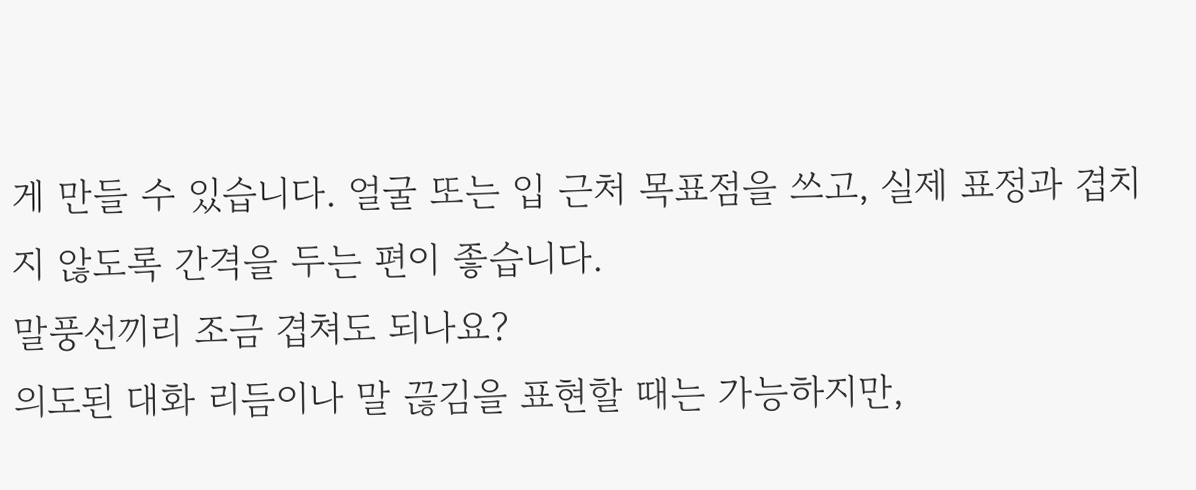게 만들 수 있습니다. 얼굴 또는 입 근처 목표점을 쓰고, 실제 표정과 겹치지 않도록 간격을 두는 편이 좋습니다.
말풍선끼리 조금 겹쳐도 되나요?
의도된 대화 리듬이나 말 끊김을 표현할 때는 가능하지만,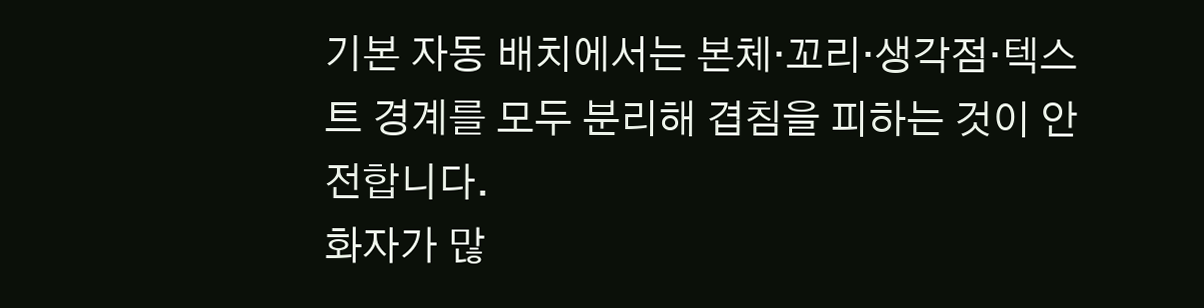기본 자동 배치에서는 본체·꼬리·생각점·텍스트 경계를 모두 분리해 겹침을 피하는 것이 안전합니다.
화자가 많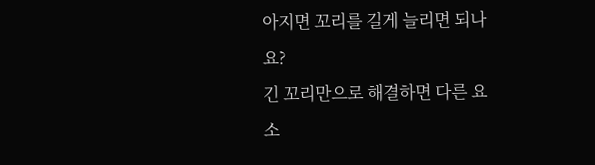아지면 꼬리를 길게 늘리면 되나요?
긴 꼬리만으로 해결하면 다른 요소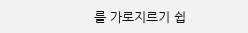를 가로지르기 쉽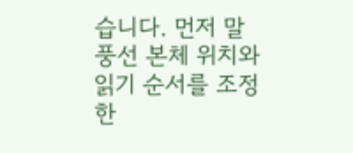습니다. 먼저 말풍선 본체 위치와 읽기 순서를 조정한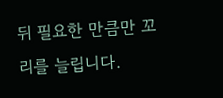뒤 필요한 만큼만 꼬리를 늘립니다.